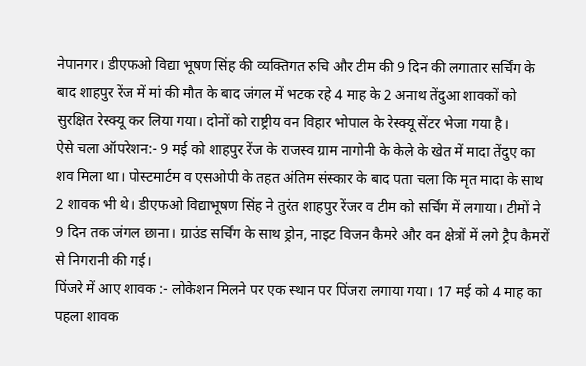नेपानगर। डीएफओ विद्या भूषण सिंह की व्यक्तिगत रुचि और टीम की 9 दिन की लगातार सर्चिंग के बाद शाहपुर रेंज में मां की मौत के बाद जंगल में भटक रहे 4 माह के 2 अनाथ तेंदुआ शावकों को सुरक्षित रेस्क्यू कर लिया गया। दोनों को राष्ट्रीय वन विहार भोपाल के रेस्क्यू सेंटर भेजा गया है।
ऐसे चला ऑपरेशन:- 9 मई को शाहपुर रेंज के राजस्व ग्राम नागोनी के केले के खेत में मादा तेंदुए का शव मिला था। पोस्टमार्टम व एसओपी के तहत अंतिम संस्कार के बाद पता चला कि मृत मादा के साथ 2 शावक भी थे। डीएफओ विद्याभूषण सिंह ने तुरंत शाहपुर रेंजर व टीम को सर्चिंग में लगाया। टीमों ने 9 दिन तक जंगल छाना। ग्राउंड सर्चिंग के साथ ड्रोन, नाइट विजन कैमरे और वन क्षेत्रों में लगे ट्रैप कैमरों से निगरानी की गई।
पिंजरे में आए शावक :- लोकेशन मिलने पर एक स्थान पर पिंजरा लगाया गया। 17 मई को 4 माह का पहला शावक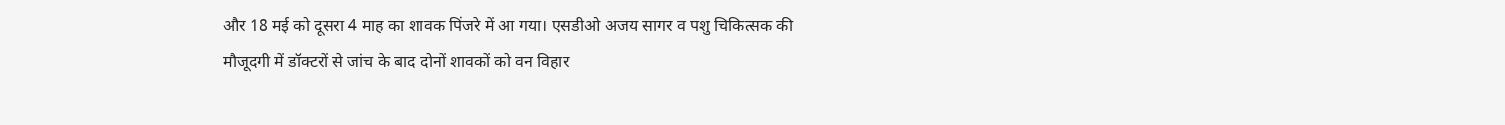और 18 मई को दूसरा 4 माह का शावक पिंजरे में आ गया। एसडीओ अजय सागर व पशु चिकित्सक की मौजूदगी में डॉक्टरों से जांच के बाद दोनों शावकों को वन विहार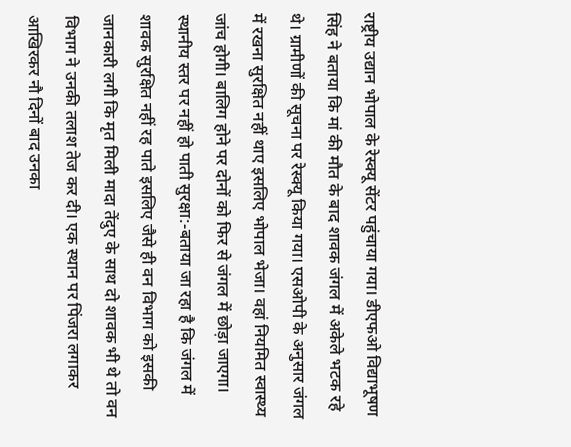राष्ट्रीय उद्यान भोपाल के रेस्क्यू सेंटर पहुंचाया गया। डीएफओ विद्याभूषण सिंह ने बताया कि मां की मौत के बाद शावक जंगल में अकेले भटक रहे थे। ग्रामीणों की सूचना पर रेस्क्यू किया गया। एसओपी के अनुसार जंगल में रखना सुरक्षित नहीं थाए इसलिए भोपाल भेजा। वहां नियमित स्वास्थ्य जांच होगी। बालिग होने पर दोनों को फिर से जंगल में छोड़ा जाएगा।
स्थानीय स्तर पर नहीं हो पाती सुरक्षा:-बताया जा रहा है कि जंगल में शावक सुरक्षित नहीं रह पाते इसलिए जैसे ही वन विभाग को इसकी जानकारी लगी कि मृत मिली मादा तेंदुए के साथ दो शावक भी थे तो वन विभाग ने उनकी तलाश तेज कर दी। एक स्थान पर पिंजरा लगाकर आखिरकर नौ दिनों बाद उनका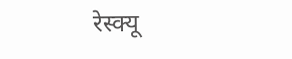रेस्क्यू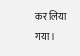कर लिया गया।